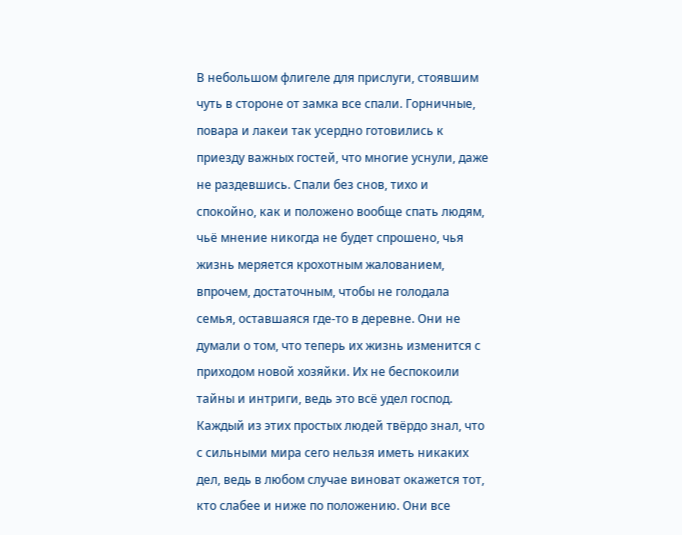В небольшом флигеле для прислуги, стоявшим чуть в стороне от замка все спали. Горничные, повара и лакеи так усердно готовились к приезду важных гостей, что многие уснули, даже не раздевшись. Спали без снов, тихо и спокойно, как и положено вообще спать людям, чьё мнение никогда не будет спрошено, чья жизнь меряется крохотным жалованием, впрочем, достаточным, чтобы не голодала семья, оставшаяся где-то в деревне. Они не думали о том, что теперь их жизнь изменится с приходом новой хозяйки. Их не беспокоили тайны и интриги, ведь это всё удел господ. Каждый из этих простых людей твёрдо знал, что с сильными мира сего нельзя иметь никаких дел, ведь в любом случае виноват окажется тот, кто слабее и ниже по положению. Они все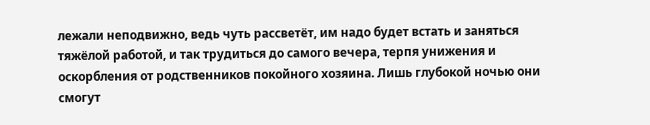лежали неподвижно, ведь чуть рассветёт, им надо будет встать и заняться тяжёлой работой, и так трудиться до самого вечера, терпя унижения и оскорбления от родственников покойного хозяина. Лишь глубокой ночью они смогут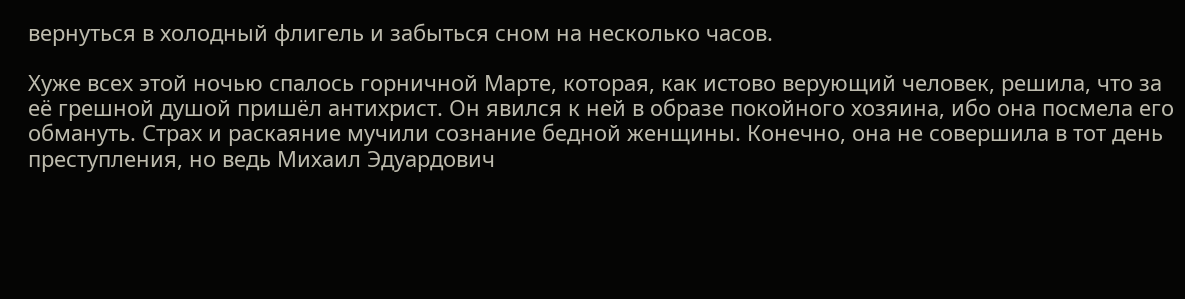вернуться в холодный флигель и забыться сном на несколько часов.

Хуже всех этой ночью спалось горничной Марте, которая, как истово верующий человек, решила, что за её грешной душой пришёл антихрист. Он явился к ней в образе покойного хозяина, ибо она посмела его обмануть. Страх и раскаяние мучили сознание бедной женщины. Конечно, она не совершила в тот день преступления, но ведь Михаил Эдуардович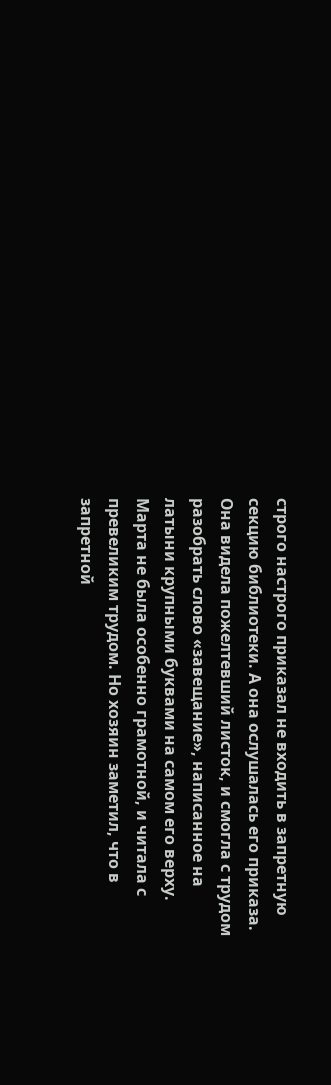строго настрого приказал не входить в запретную секцию библиотеки. А она ослушалась его приказа. Она видела пожелтевший листок, и смогла с трудом разобрать слово «завещание», написанное на латыни крупными буквами на самом его верху. Марта не была особенно грамотной, и читала с превеликим трудом. Но хозяин заметил, что в запретной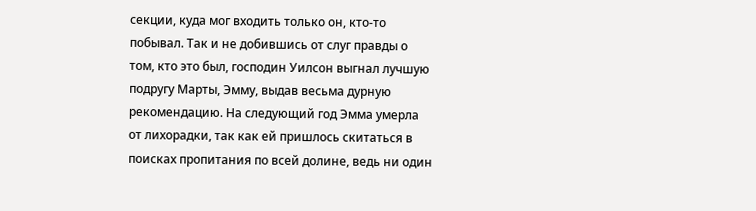секции, куда мог входить только он, кто-то побывал. Так и не добившись от слуг правды о том, кто это был, господин Уилсон выгнал лучшую подругу Марты, Эмму, выдав весьма дурную рекомендацию. На следующий год Эмма умерла от лихорадки, так как ей пришлось скитаться в поисках пропитания по всей долине, ведь ни один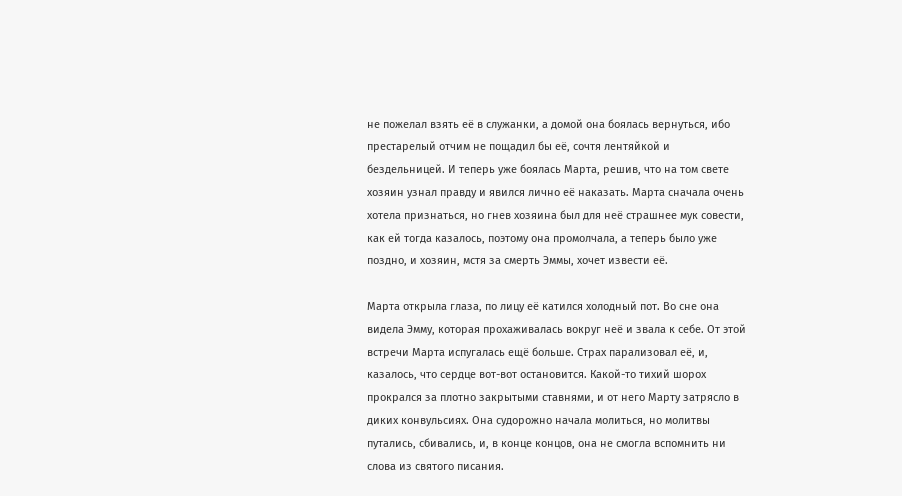не пожелал взять её в служанки, а домой она боялась вернуться, ибо престарелый отчим не пощадил бы её, сочтя лентяйкой и бездельницей. И теперь уже боялась Марта, решив, что на том свете хозяин узнал правду и явился лично её наказать. Марта сначала очень хотела признаться, но гнев хозяина был для неё страшнее мук совести, как ей тогда казалось, поэтому она промолчала, а теперь было уже поздно, и хозяин, мстя за смерть Эммы, хочет извести её.

Марта открыла глаза, по лицу её катился холодный пот. Во сне она видела Эмму, которая прохаживалась вокруг неё и звала к себе. От этой встречи Марта испугалась ещё больше. Страх парализовал её, и, казалось, что сердце вот-вот остановится. Какой-то тихий шорох прокрался за плотно закрытыми ставнями, и от него Марту затрясло в диких конвульсиях. Она судорожно начала молиться, но молитвы путались, сбивались, и, в конце концов, она не смогла вспомнить ни слова из святого писания.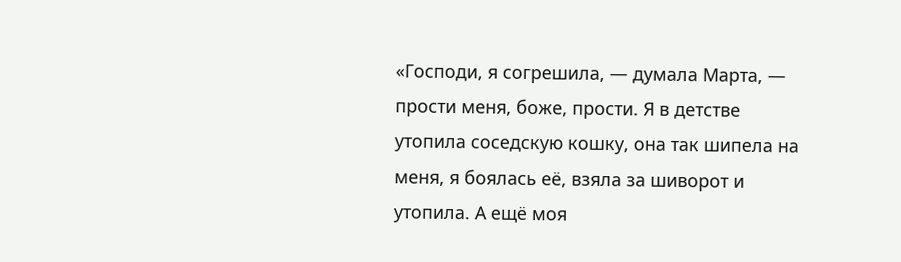«Господи, я согрешила, — думала Марта, — прости меня, боже, прости. Я в детстве утопила соседскую кошку, она так шипела на меня, я боялась её, взяла за шиворот и утопила. А ещё моя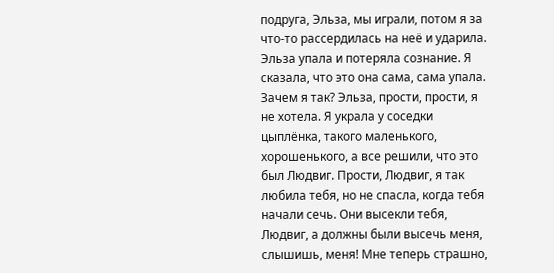подруга, Эльза, мы играли, потом я за что-то рассердилась на неё и ударила. Эльза упала и потеряла сознание. Я сказала, что это она сама, сама упала. Зачем я так? Эльза, прости, прости, я не хотела. Я украла у соседки цыплёнка, такого маленького, хорошенького, а все решили, что это был Людвиг. Прости, Людвиг, я так любила тебя, но не спасла, когда тебя начали сечь. Они высекли тебя, Людвиг, а должны были высечь меня, слышишь, меня! Мне теперь страшно,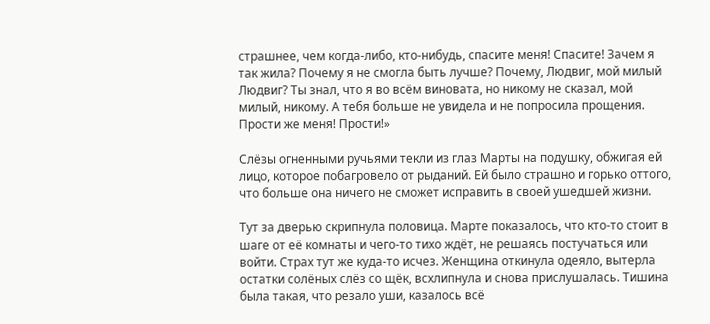страшнее, чем когда-либо, кто-нибудь, спасите меня! Спасите! Зачем я так жила? Почему я не смогла быть лучше? Почему, Людвиг, мой милый Людвиг? Ты знал, что я во всём виновата, но никому не сказал, мой милый, никому. А тебя больше не увидела и не попросила прощения. Прости же меня! Прости!»

Слёзы огненными ручьями текли из глаз Марты на подушку, обжигая ей лицо, которое побагровело от рыданий. Ей было страшно и горько оттого, что больше она ничего не сможет исправить в своей ушедшей жизни.

Тут за дверью скрипнула половица. Марте показалось, что кто-то стоит в шаге от её комнаты и чего-то тихо ждёт, не решаясь постучаться или войти. Страх тут же куда-то исчез. Женщина откинула одеяло, вытерла остатки солёных слёз со щёк, всхлипнула и снова прислушалась. Тишина была такая, что резало уши, казалось всё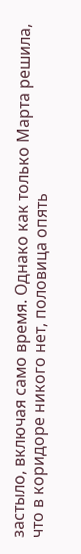застыло, включая само время. Однако как только Марта решила, что в коридоре никого нет, половица опять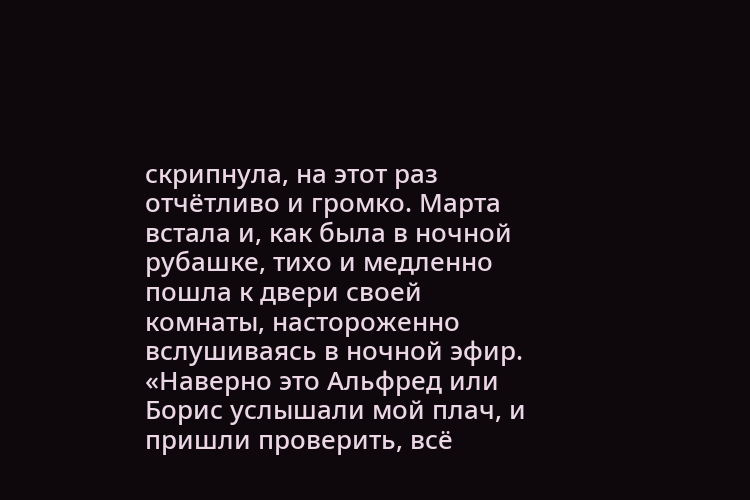скрипнула, на этот раз отчётливо и громко. Марта встала и, как была в ночной рубашке, тихо и медленно пошла к двери своей комнаты, настороженно вслушиваясь в ночной эфир. «Наверно это Альфред или Борис услышали мой плач, и пришли проверить, всё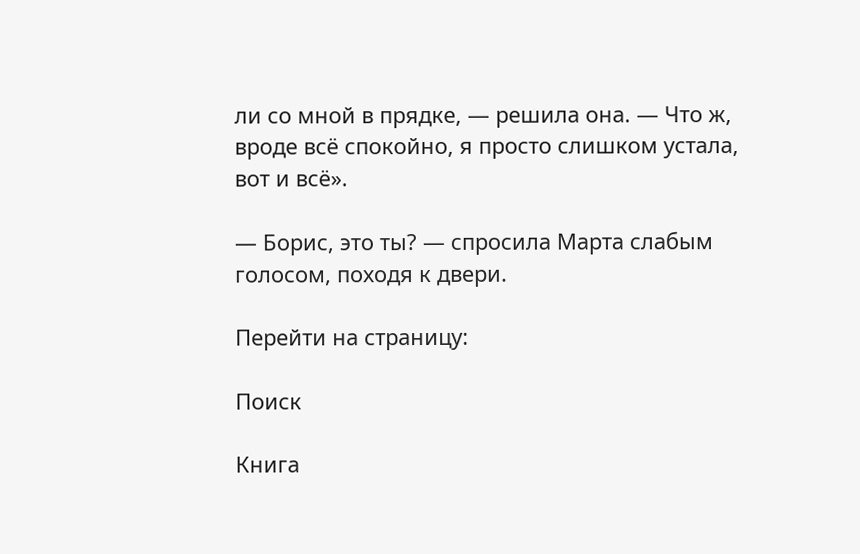ли со мной в прядке, — решила она. — Что ж, вроде всё спокойно, я просто слишком устала, вот и всё».

— Борис, это ты? — спросила Марта слабым голосом, походя к двери.

Перейти на страницу:

Поиск

Книга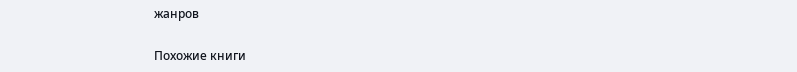жанров

Похожие книги